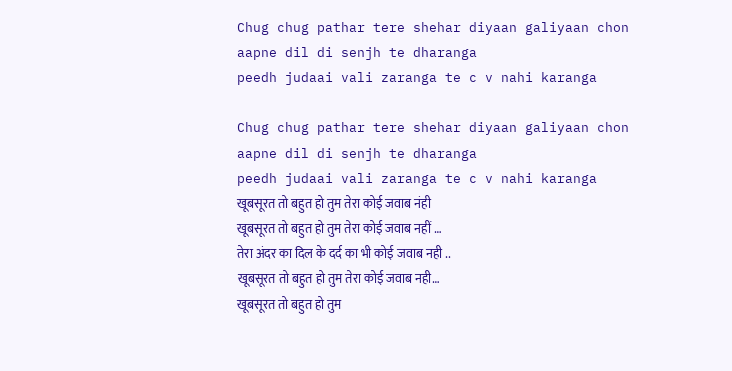Chug chug pathar tere shehar diyaan galiyaan chon
aapne dil di senjh te dharanga
peedh judaai vali zaranga te c v nahi karanga

Chug chug pathar tere shehar diyaan galiyaan chon
aapne dil di senjh te dharanga
peedh judaai vali zaranga te c v nahi karanga
खूबसूरत तो बहुत हो तुम तेरा कोई जवाब नंही
खूबसूरत तो बहुत हो तुम तेरा कोई जवाब नहीं …
तेरा अंदर का दिल के दर्द का भी कोई जवाब नही ..
खूबसूरत तो बहुत हो तुम तेरा कोई जवाब नही…
खूबसूरत तो बहुत हो तुम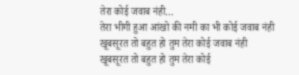तेरा कोई जवाब नंही…
तेरा भीगी हुआ आंखो की नमी का भी कोई जवाब नंही
खूबसूरत तो बहुत हो तुम तेरा कोई जवाब नंही
खूबसूरत तो बहुत हो तुम तेरा कोई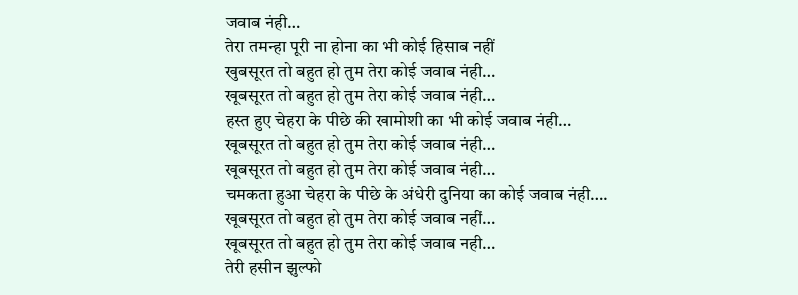जवाब नंही…
तेरा तमन्हा पूरी ना होना का भी कोई हिसाब नहीं
खुबसूरत तो बहुत हो तुम तेरा कोई जवाब नंही…
खूबसूरत तो बहुत हो तुम तेरा कोई जवाब नंही…
हस्त हुए चेहरा के पीछे की खामोशी का भी कोई जवाब नंही…
खूबसूरत तो बहुत हो तुम तेरा कोई जवाब नंही…
खूबसूरत तो बहुत हो तुम तेरा कोई जवाब नंही…
चमकता हुआ चेहरा के पीछे के अंधेरी दुनिया का कोई जवाब नंही….
खूबसूरत तो बहुत हो तुम तेरा कोई जवाब नहीं…
खूबसूरत तो बहुत हो तुम तेरा कोई जवाब नही…
तेरी हसीन झुल्फो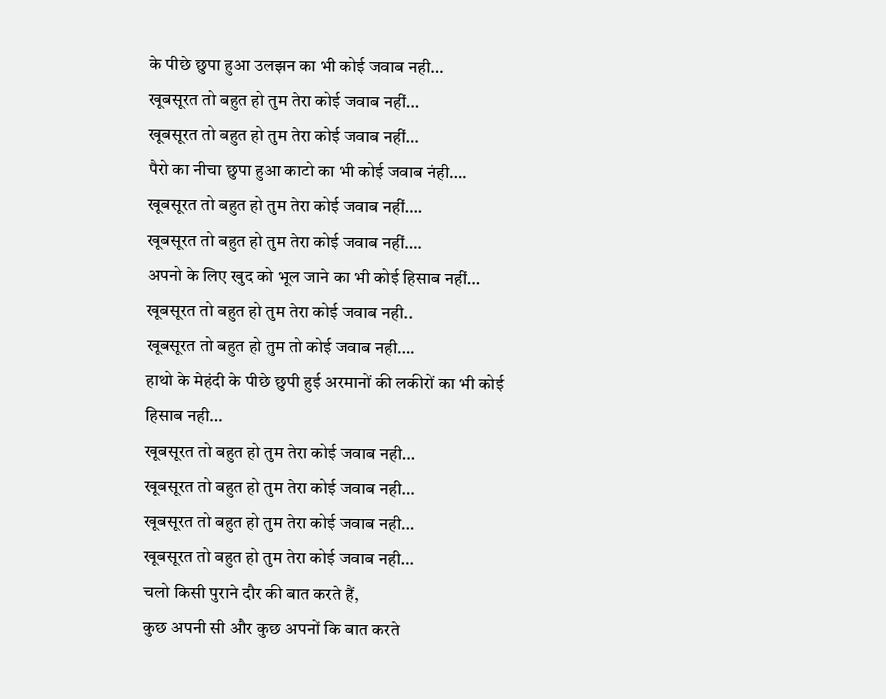के पीछे छुपा हुआ उलझन का भी कोई जवाब नही…
खूबसूरत तो बहुत हो तुम तेरा कोई जवाब नहीं…
खूबसूरत तो बहुत हो तुम तेरा कोई जवाब नहीं…
पैरो का नीचा छुपा हुआ काटो का भी कोई जवाब नंही….
खूबसूरत तो बहुत हो तुम तेरा कोई जवाब नहीं….
खूबसूरत तो बहुत हो तुम तेरा कोई जवाब नहीं….
अपनो के लिए खुद को भूल जाने का भी कोई हिसाब नहीं…
खूबसूरत तो बहुत हो तुम तेरा कोई जवाब नही..
खूबसूरत तो बहुत हो तुम तो कोई जवाब नही….
हाथो के मेहंदी के पीछे छुपी हुई अरमानों की लकीरों का भी कोई हिसाब नही…
खूबसूरत तो बहुत हो तुम तेरा कोई जवाब नही…
खूबसूरत तो बहुत हो तुम तेरा कोई जवाब नही…
खूबसूरत तो बहुत हो तुम तेरा कोई जवाब नही…
खूबसूरत तो बहुत हो तुम तेरा कोई जवाब नही…
चलो किसी पुराने दौर की बात करते हैं,
कुछ अपनी सी और कुछ अपनों कि बात करते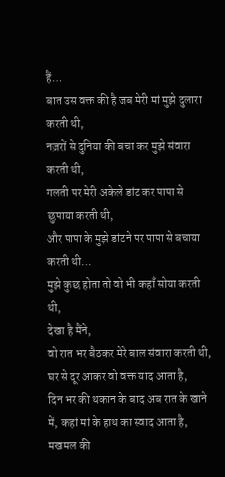हैं…
बात उस वक्त की है जब मेरी मां मुझे दुलारा करती थी,
नज़रों से दुनिया की बचा कर मुझे संवारा करती थी,
गलती पर मेरी अकेले डांट कर पापा से छुपाया करती थी,
और पापा के मुझे डांटने पर पापा से बचाया करती थी…
मुझे कुछ होता तो वो भी कहाँ सोया करती थी,
देखा है मैंने,
वो रात भर बैठकर मेरे बाल संवारा करती थी,
घर से दूर आकर वो वक्त याद आता है,
दिन भर की थकान के बाद अब रात के खाने में, कहां मां के हाथ का स्वाद आता है,
मखमल की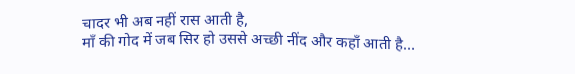चादर भी अब नहीं रास आती है,
माँ की गोद में जब सिर हो उससे अच्छी नींद और कहाँ आती है…